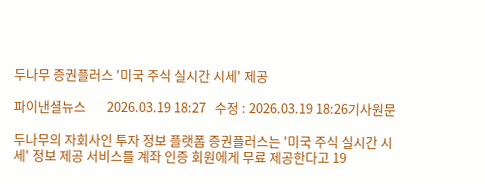두나무 증권플러스 '미국 주식 실시간 시세' 제공

파이낸셜뉴스       2026.03.19 18:27   수정 : 2026.03.19 18:26기사원문

두나무의 자회사인 투자 정보 플랫폼 증권플러스는 '미국 주식 실시간 시세' 정보 제공 서비스를 계좌 인증 회원에게 무료 제공한다고 19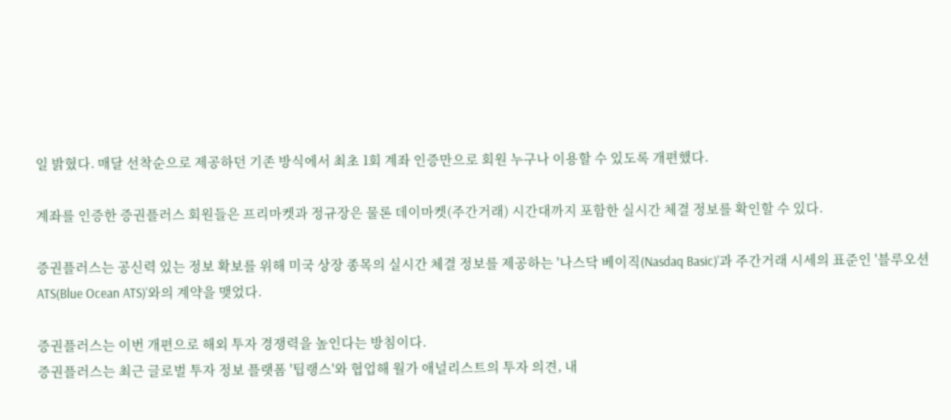일 밝혔다. 매달 선착순으로 제공하던 기존 방식에서 최초 1회 계좌 인증만으로 회원 누구나 이용할 수 있도록 개편했다.

계좌를 인증한 증권플러스 회원들은 프리마켓과 정규장은 물론 데이마켓(주간거래) 시간대까지 포함한 실시간 체결 정보를 확인할 수 있다.

증권플러스는 공신력 있는 정보 확보를 위해 미국 상장 종목의 실시간 체결 정보를 제공하는 '나스닥 베이직(Nasdaq Basic)'과 주간거래 시세의 표준인 '블루오션 ATS(Blue Ocean ATS)'와의 계약을 맺었다.

증권플러스는 이번 개편으로 해외 투자 경쟁력을 높인다는 방침이다.
증권플러스는 최근 글로벌 투자 정보 플랫폼 '팁랭스'와 협업해 월가 애널리스트의 투자 의견, 내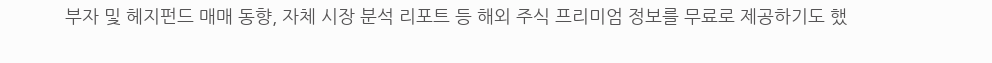부자 및 헤지펀드 매매 동향, 자체 시장 분석 리포트 등 해외 주식 프리미엄 정보를 무료로 제공하기도 했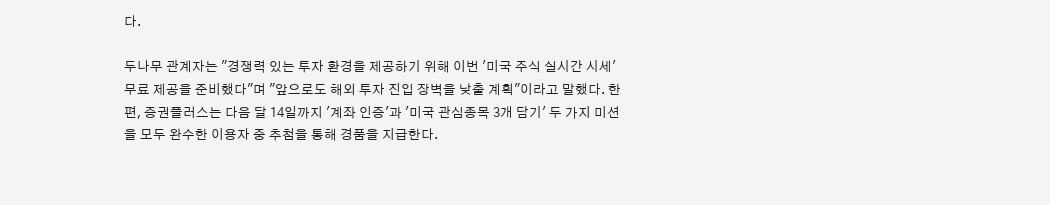다.

두나무 관계자는 "경쟁력 있는 투자 환경을 제공하기 위해 이번 '미국 주식 실시간 시세' 무료 제공을 준비했다"며 "앞으로도 해외 투자 진입 장벽을 낮출 계획"이라고 말했다. 한편, 증권플러스는 다음 달 14일까지 '계좌 인증'과 '미국 관심종목 3개 담기' 두 가지 미션을 모두 완수한 이용자 중 추첨을 통해 경품을 지급한다.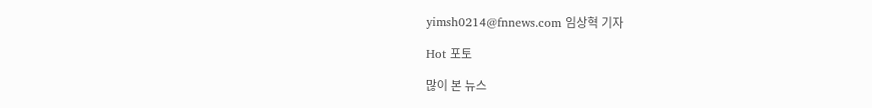yimsh0214@fnnews.com 임상혁 기자

Hot 포토

많이 본 뉴스